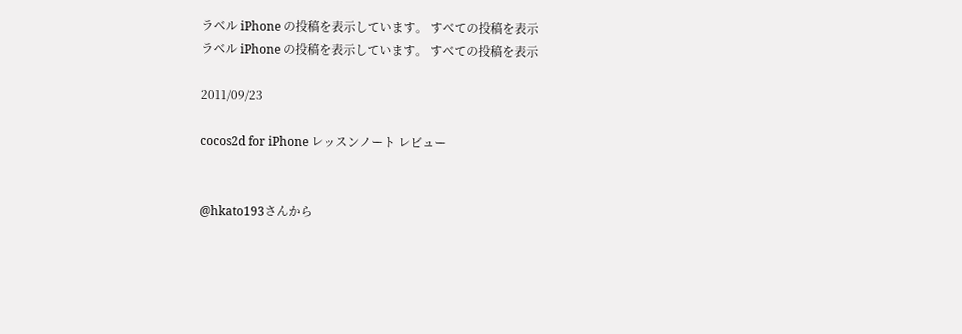ラベル iPhone の投稿を表示しています。 すべての投稿を表示
ラベル iPhone の投稿を表示しています。 すべての投稿を表示

2011/09/23

cocos2d for iPhone レッスンノート レビュー


@hkato193さんから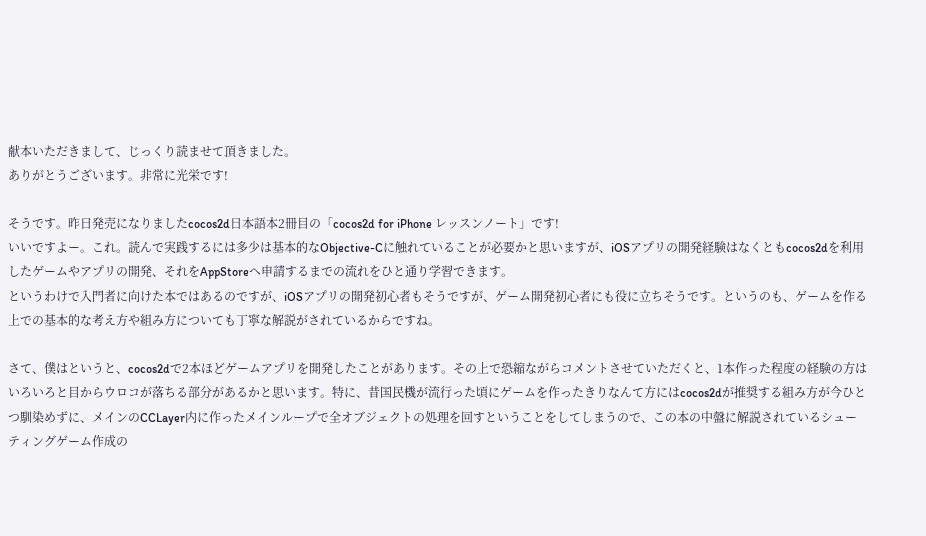献本いただきまして、じっくり読ませて頂きました。
ありがとうございます。非常に光栄です!

そうです。昨日発売になりましたcocos2d日本語本2冊目の「cocos2d for iPhone レッスンノート」です!
いいですよー。これ。読んで実践するには多少は基本的なObjective-Cに触れていることが必要かと思いますが、iOSアプリの開発経験はなくともcocos2dを利用したゲームやアプリの開発、それをAppStoreへ申請するまでの流れをひと通り学習できます。
というわけで入門者に向けた本ではあるのですが、iOSアプリの開発初心者もそうですが、ゲーム開発初心者にも役に立ちそうです。というのも、ゲームを作る上での基本的な考え方や組み方についても丁寧な解説がされているからですね。

さて、僕はというと、cocos2dで2本ほどゲームアプリを開発したことがあります。その上で恐縮ながらコメントさせていただくと、1本作った程度の経験の方はいろいろと目からウロコが落ちる部分があるかと思います。特に、昔国民機が流行った頃にゲームを作ったきりなんて方にはcocos2dが推奨する組み方が今ひとつ馴染めずに、メインのCCLayer内に作ったメインループで全オブジェクトの処理を回すということをしてしまうので、この本の中盤に解説されているシューティングゲーム作成の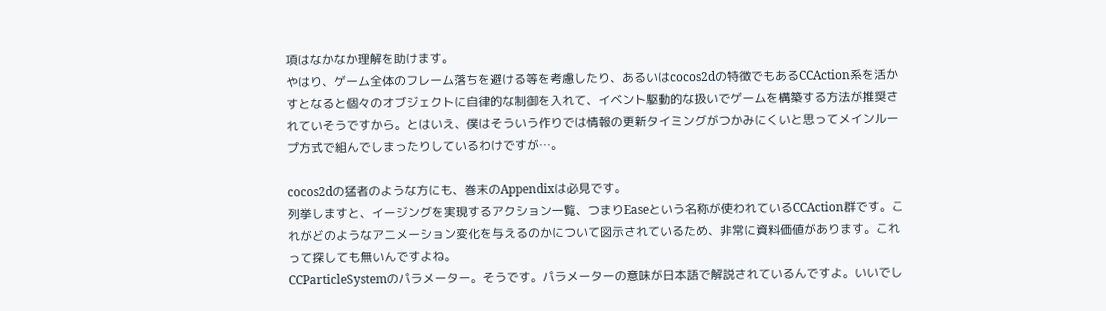項はなかなか理解を助けます。
やはり、ゲーム全体のフレーム落ちを避ける等を考慮したり、あるいはcocos2dの特徴でもあるCCAction系を活かすとなると個々のオブジェクトに自律的な制御を入れて、イベント駆動的な扱いでゲームを構築する方法が推奨されていそうですから。とはいえ、僕はそういう作りでは情報の更新タイミングがつかみにくいと思ってメインループ方式で組んでしまったりしているわけですが…。

cocos2dの猛者のような方にも、巻末のAppendixは必見です。
列挙しますと、イージングを実現するアクション一覧、つまりEaseという名称が使われているCCAction群です。これがどのようなアニメーション変化を与えるのかについて図示されているため、非常に資料価値があります。これって探しても無いんですよね。
CCParticleSystemのパラメーター。そうです。パラメーターの意味が日本語で解説されているんですよ。いいでし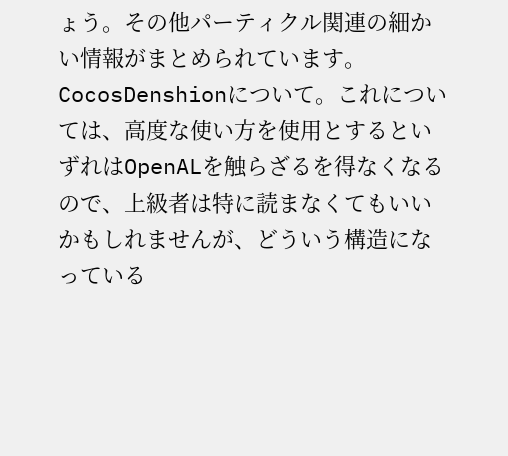ょう。その他パーティクル関連の細かい情報がまとめられています。
CocosDenshionについて。これについては、高度な使い方を使用とするといずれはOpenALを触らざるを得なくなるので、上級者は特に読まなくてもいいかもしれませんが、どういう構造になっている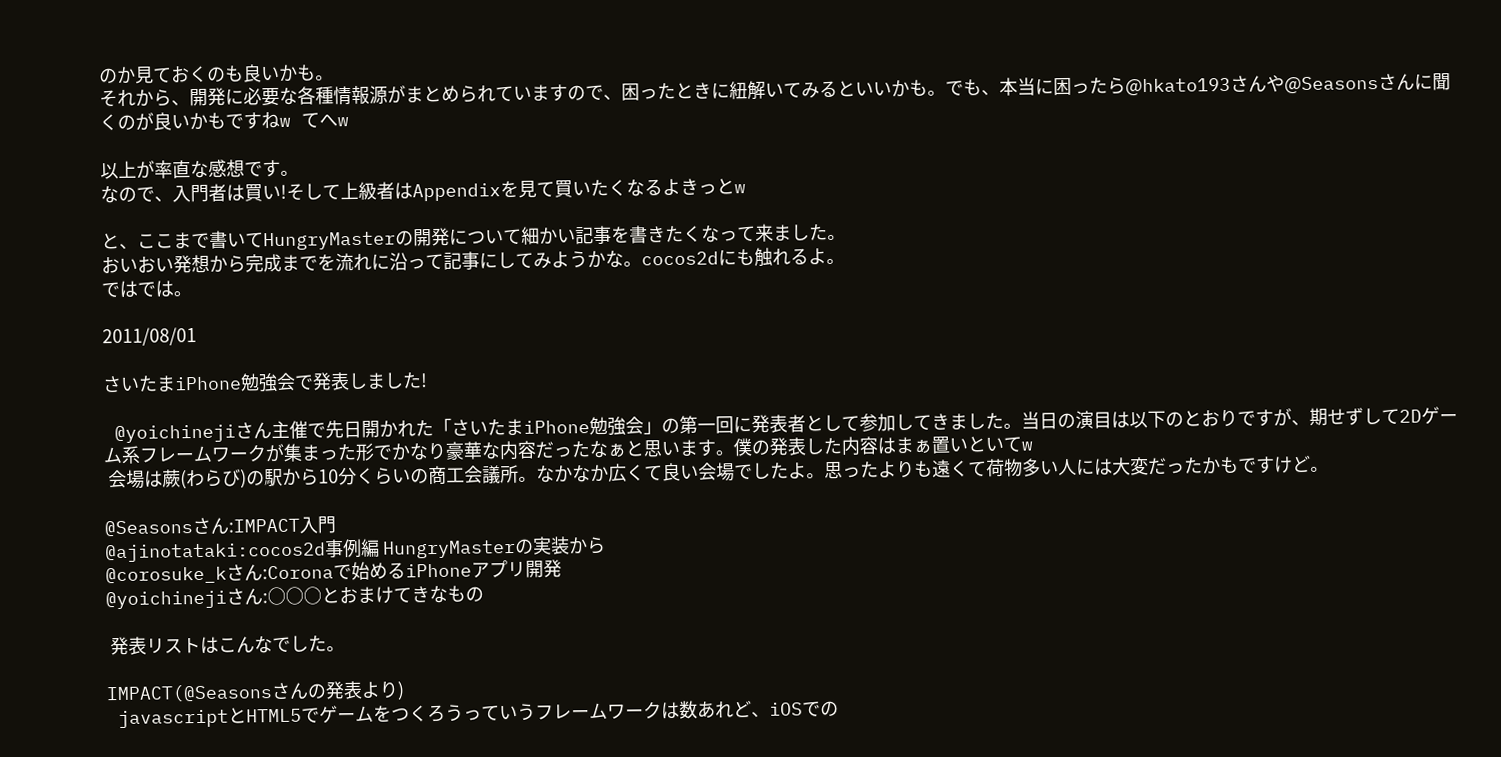のか見ておくのも良いかも。
それから、開発に必要な各種情報源がまとめられていますので、困ったときに紐解いてみるといいかも。でも、本当に困ったら@hkato193さんや@Seasonsさんに聞くのが良いかもですねw てへw

以上が率直な感想です。
なので、入門者は買い!そして上級者はAppendixを見て買いたくなるよきっとw

と、ここまで書いてHungryMasterの開発について細かい記事を書きたくなって来ました。
おいおい発想から完成までを流れに沿って記事にしてみようかな。cocos2dにも触れるよ。
ではでは。

2011/08/01

さいたまiPhone勉強会で発表しました!

 @yoichinejiさん主催で先日開かれた「さいたまiPhone勉強会」の第一回に発表者として参加してきました。当日の演目は以下のとおりですが、期せずして2Dゲーム系フレームワークが集まった形でかなり豪華な内容だったなぁと思います。僕の発表した内容はまぁ置いといてw
 会場は蕨(わらび)の駅から10分くらいの商工会議所。なかなか広くて良い会場でしたよ。思ったよりも遠くて荷物多い人には大変だったかもですけど。

@Seasonsさん:IMPACT入門
@ajinotataki:cocos2d事例編 HungryMasterの実装から
@corosuke_kさん:Coronaで始めるiPhoneアプリ開発
@yoichinejiさん:○○○とおまけてきなもの

 発表リストはこんなでした。

IMPACT(@Seasonsさんの発表より)
 javascriptとHTML5でゲームをつくろうっていうフレームワークは数あれど、iOSでの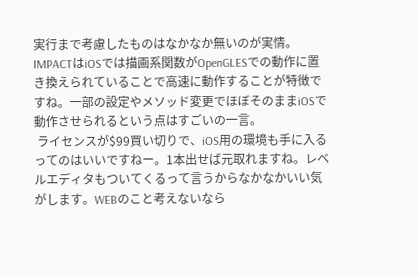実行まで考慮したものはなかなか無いのが実情。IMPACTはiOSでは描画系関数がOpenGLESでの動作に置き換えられていることで高速に動作することが特徴ですね。一部の設定やメソッド変更でほぼそのままiOSで動作させられるという点はすごいの一言。
 ライセンスが$99買い切りで、iOS用の環境も手に入るってのはいいですねー。1本出せば元取れますね。レベルエディタもついてくるって言うからなかなかいい気がします。WEBのこと考えないなら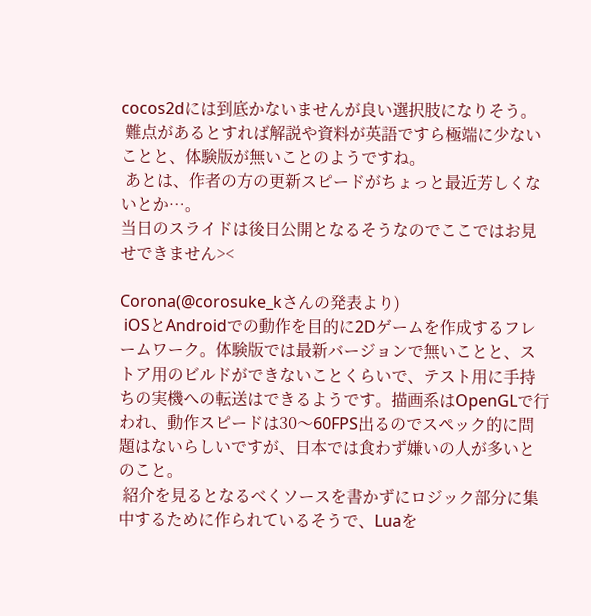cocos2dには到底かないませんが良い選択肢になりそう。
 難点があるとすれば解説や資料が英語ですら極端に少ないことと、体験版が無いことのようですね。
 あとは、作者の方の更新スピードがちょっと最近芳しくないとか…。
当日のスライドは後日公開となるそうなのでここではお見せできません><

Corona(@corosuke_kさんの発表より)
 iOSとAndroidでの動作を目的に2Dゲームを作成するフレームワーク。体験版では最新バージョンで無いことと、ストア用のビルドができないことくらいで、テスト用に手持ちの実機への転送はできるようです。描画系はOpenGLで行われ、動作スピードは30〜60FPS出るのでスペック的に問題はないらしいですが、日本では食わず嫌いの人が多いとのこと。
 紹介を見るとなるべくソースを書かずにロジック部分に集中するために作られているそうで、Luaを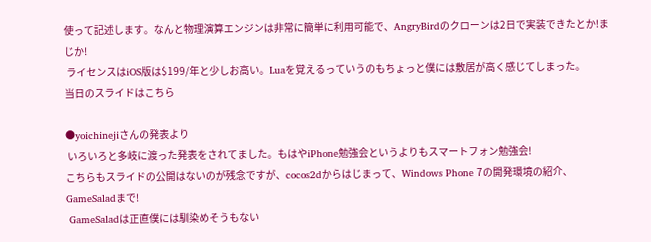使って記述します。なんと物理演算エンジンは非常に簡単に利用可能で、AngryBirdのクローンは2日で実装できたとか!まじか!
 ライセンスはiOS版は$199/年と少しお高い。Luaを覚えるっていうのもちょっと僕には敷居が高く感じてしまった。
当日のスライドはこちら

●yoichinejiさんの発表より
 いろいろと多岐に渡った発表をされてました。もはやiPhone勉強会というよりもスマートフォン勉強会!
こちらもスライドの公開はないのが残念ですが、cocos2dからはじまって、Windows Phone 7の開発環境の紹介、GameSaladまで!
 GameSaladは正直僕には馴染めそうもない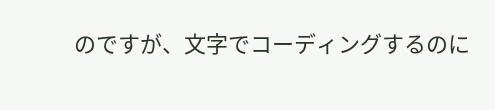のですが、文字でコーディングするのに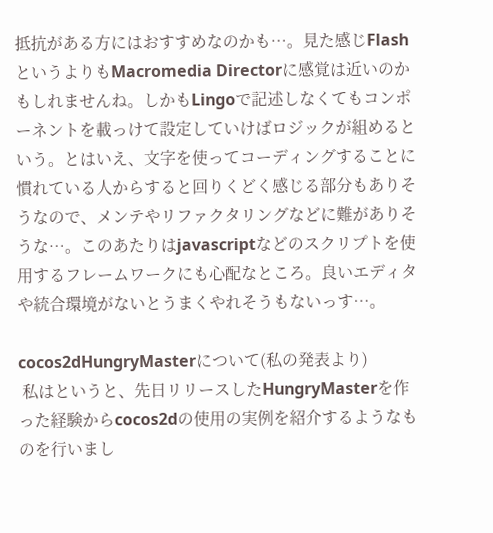抵抗がある方にはおすすめなのかも…。見た感じFlashというよりもMacromedia Directorに感覚は近いのかもしれませんね。しかもLingoで記述しなくてもコンポーネントを載っけて設定していけばロジックが組めるという。とはいえ、文字を使ってコーディングすることに慣れている人からすると回りくどく感じる部分もありそうなので、メンテやリファクタリングなどに難がありそうな…。このあたりはjavascriptなどのスクリプトを使用するフレームワークにも心配なところ。良いエディタや統合環境がないとうまくやれそうもないっす…。

cocos2dHungryMasterについて(私の発表より)
 私はというと、先日リリースしたHungryMasterを作った経験からcocos2dの使用の実例を紹介するようなものを行いまし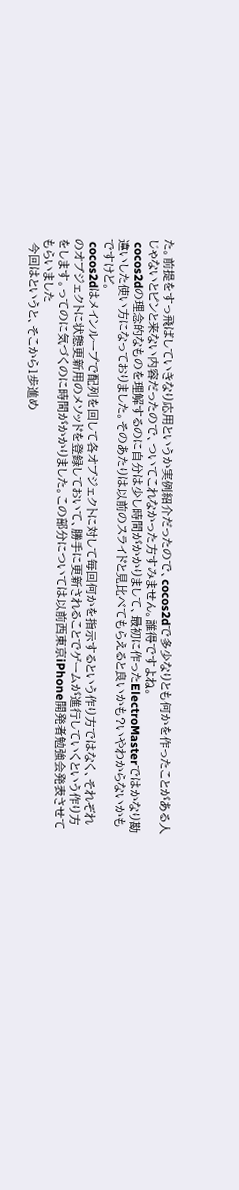た。前提をすっ飛ばしていきなり応用というか実例紹介だったので、cocos2dで多少なりとも何かを作ったことがある人じゃないとピンと来ない内容だったので、ついてこれなかった方すみません。誰得ですよね。
 cocos2dの理念的なものを理解するのに自分は少し時間がかかりまして、最初に作ったElectroMasterではかなり勘違いした使い方になっておりました。そのあたりは以前のスライドと見比べてもらえると良いかも?いやわからないかもですけど。
 cocos2dはメインループで配列を回して各オブジェクトに対して毎回何かを指示するという作り方ではなく、それぞれのオブジェクトに状態更新用のメソッドを登録しておいて、勝手に更新されることでゲームが進行していくという作り方をします。ってのに気づくのに時間がかかりました。この部分については以前西東京iPhone開発者勉強会発表させてもらいました
 今回はというと、そこから1歩進め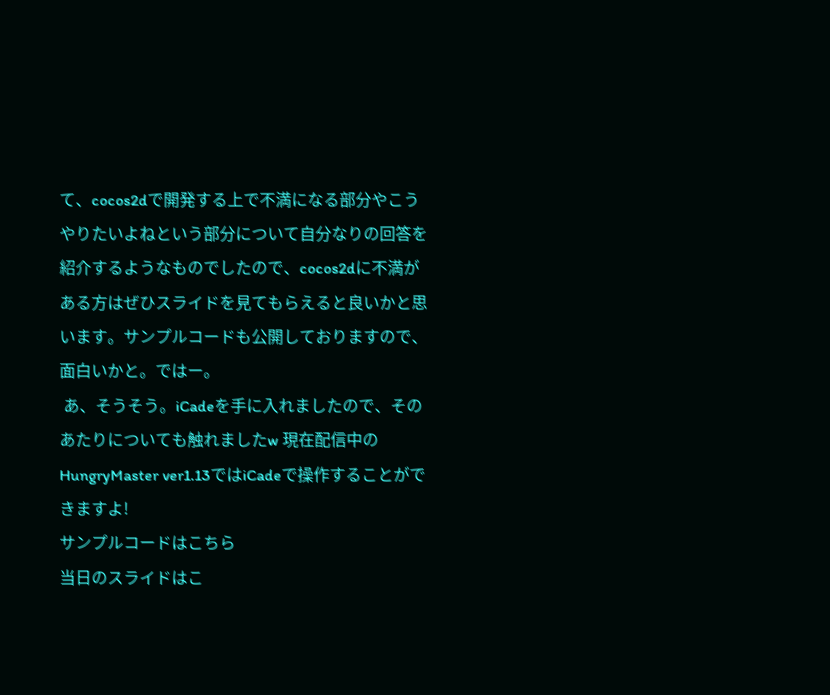て、cocos2dで開発する上で不満になる部分やこうやりたいよねという部分について自分なりの回答を紹介するようなものでしたので、cocos2dに不満がある方はぜひスライドを見てもらえると良いかと思います。サンプルコードも公開しておりますので、面白いかと。ではー。
 あ、そうそう。iCadeを手に入れましたので、そのあたりについても触れましたw 現在配信中のHungryMaster ver1.13ではiCadeで操作することができますよ!
サンプルコードはこちら
当日のスライドはこ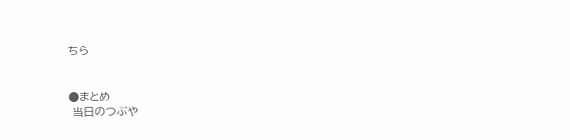ちら


●まとめ
 当日のつぶや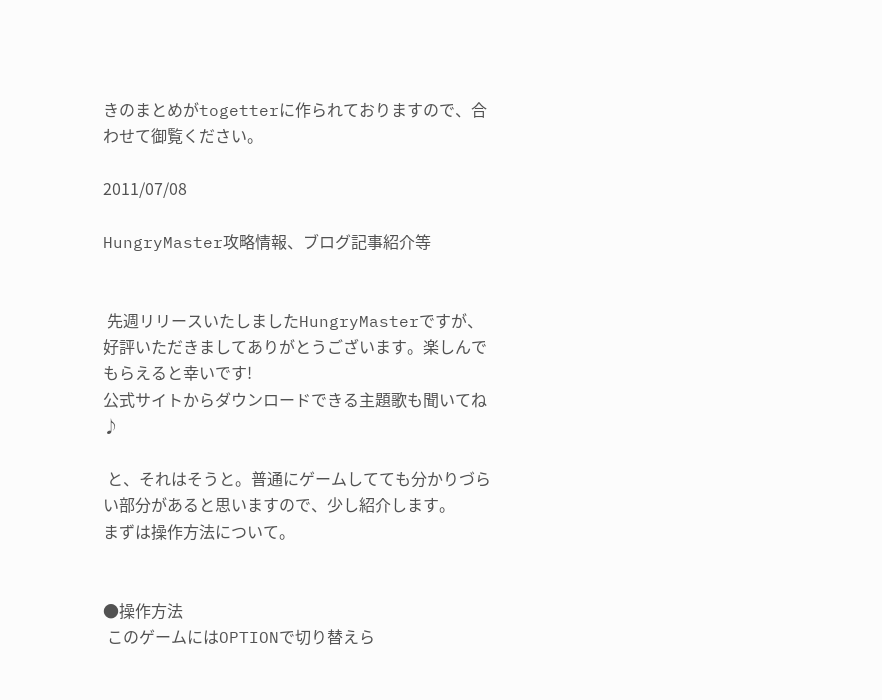きのまとめがtogetterに作られておりますので、合わせて御覧ください。

2011/07/08

HungryMaster攻略情報、ブログ記事紹介等


 先週リリースいたしましたHungryMasterですが、好評いただきましてありがとうございます。楽しんでもらえると幸いです!
公式サイトからダウンロードできる主題歌も聞いてね♪

 と、それはそうと。普通にゲームしてても分かりづらい部分があると思いますので、少し紹介します。
まずは操作方法について。


●操作方法
 このゲームにはOPTIONで切り替えら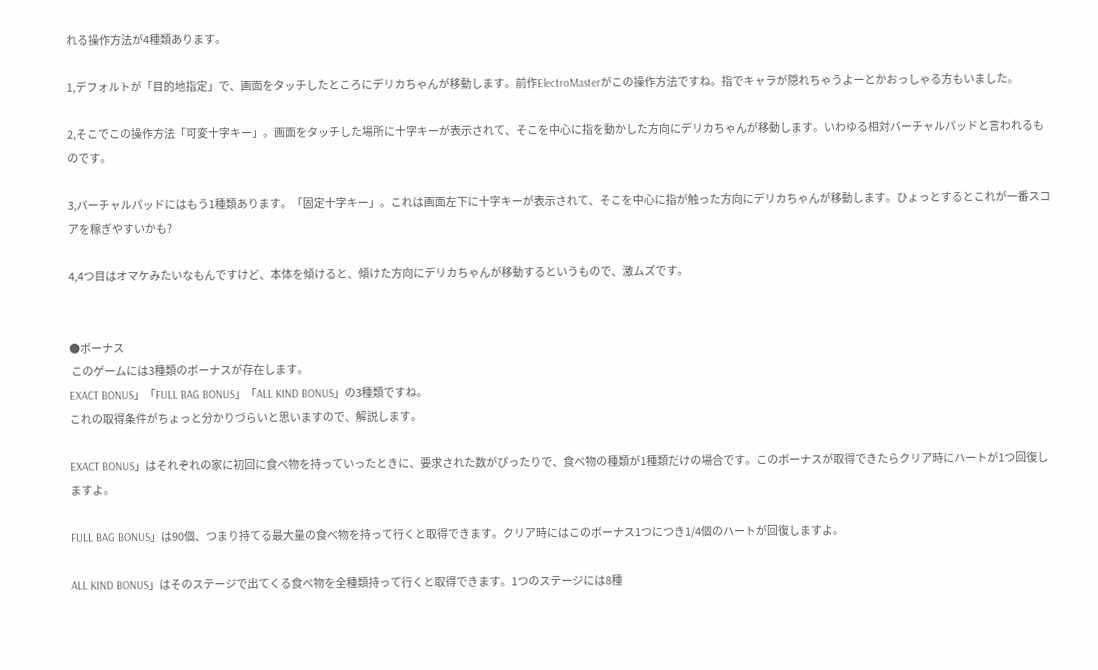れる操作方法が4種類あります。

1,デフォルトが「目的地指定」で、画面をタッチしたところにデリカちゃんが移動します。前作ElectroMasterがこの操作方法ですね。指でキャラが隠れちゃうよーとかおっしゃる方もいました。

2,そこでこの操作方法「可変十字キー」。画面をタッチした場所に十字キーが表示されて、そこを中心に指を動かした方向にデリカちゃんが移動します。いわゆる相対バーチャルパッドと言われるものです。

3,バーチャルパッドにはもう1種類あります。「固定十字キー」。これは画面左下に十字キーが表示されて、そこを中心に指が触った方向にデリカちゃんが移動します。ひょっとするとこれが一番スコアを稼ぎやすいかも?

4,4つ目はオマケみたいなもんですけど、本体を傾けると、傾けた方向にデリカちゃんが移動するというもので、激ムズです。


●ボーナス
 このゲームには3種類のボーナスが存在します。
EXACT BONUS」「FULL BAG BONUS」「ALL KIND BONUS」の3種類ですね。
これの取得条件がちょっと分かりづらいと思いますので、解説します。

EXACT BONUS」はそれぞれの家に初回に食べ物を持っていったときに、要求された数がぴったりで、食べ物の種類が1種類だけの場合です。このボーナスが取得できたらクリア時にハートが1つ回復しますよ。

FULL BAG BONUS」は90個、つまり持てる最大量の食べ物を持って行くと取得できます。クリア時にはこのボーナス1つにつき1/4個のハートが回復しますよ。

ALL KIND BONUS」はそのステージで出てくる食べ物を全種類持って行くと取得できます。1つのステージには8種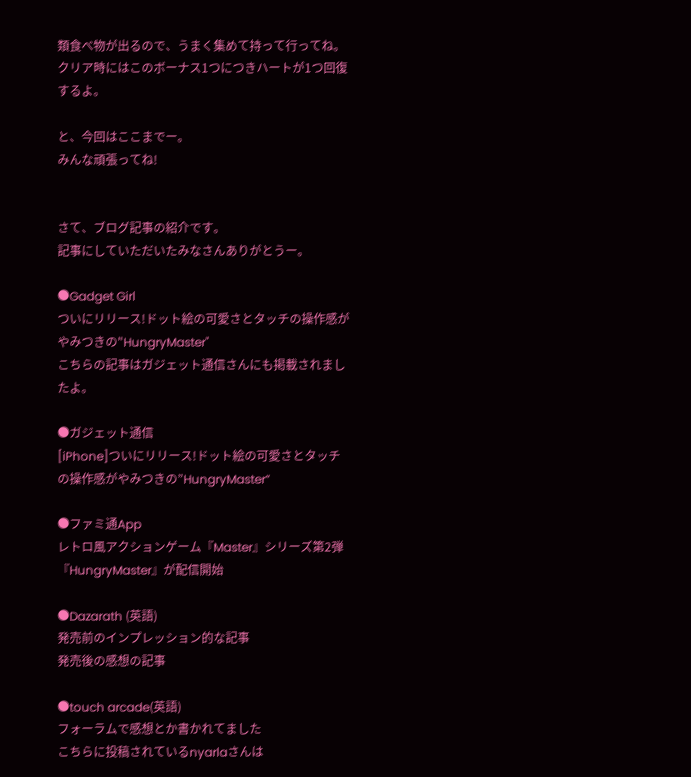類食べ物が出るので、うまく集めて持って行ってね。クリア時にはこのボーナス1つにつきハートが1つ回復するよ。

と、今回はここまでー。
みんな頑張ってね!


さて、ブログ記事の紹介です。
記事にしていただいたみなさんありがとうー。

●Gadget Girl
ついにリリース!ドット絵の可愛さとタッチの操作感がやみつきの"HungryMaster"
こちらの記事はガジェット通信さんにも掲載されましたよ。

●ガジェット通信
[iPhone]ついにリリース!ドット絵の可愛さとタッチの操作感がやみつきの”HungryMaster”

●ファミ通App
レトロ風アクションゲーム『Master』シリーズ第2弾『HungryMaster』が配信開始

●Dazarath (英語)
発売前のインプレッション的な記事
発売後の感想の記事

●touch arcade(英語)
フォーラムで感想とか書かれてました
こちらに投稿されているnyarlaさんは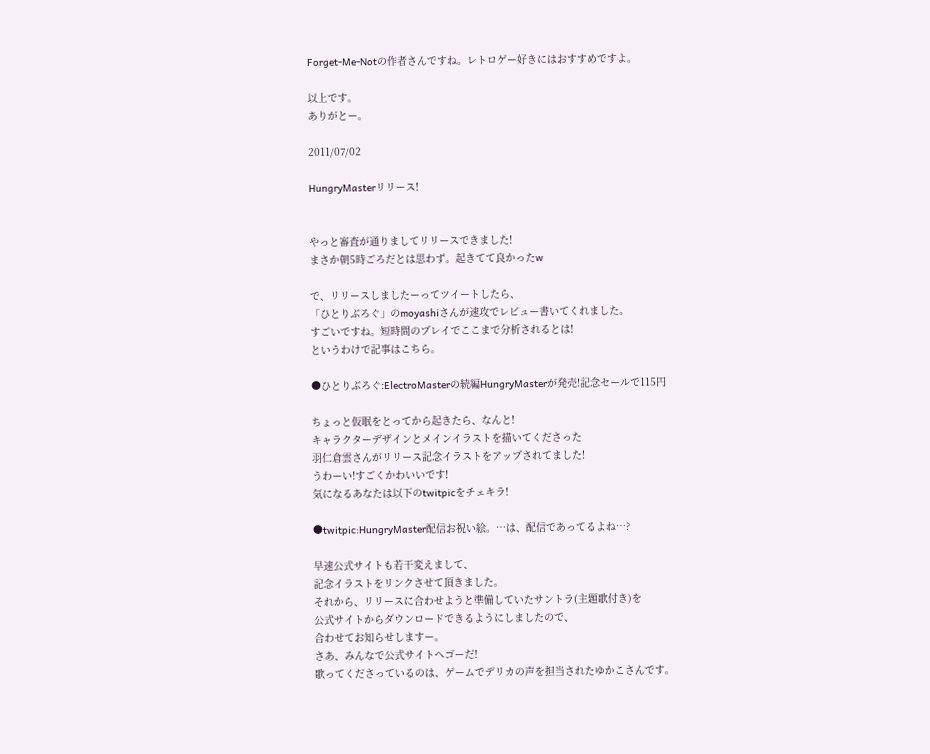Forget-Me-Notの作者さんですね。レトロゲー好きにはおすすめですよ。

以上です。
ありがとー。

2011/07/02

HungryMasterリリース!


やっと審査が通りましてリリースできました!
まさか朝5時ごろだとは思わず。起きてて良かったw

で、リリースしましたーってツイートしたら、
「ひとりぶろぐ」のmoyashiさんが速攻でレビュー書いてくれました。
すごいですね。短時間のプレイでここまで分析されるとは!
というわけで記事はこちら。

●ひとりぶろぐ:ElectroMasterの続編HungryMasterが発売!記念セールで115円

ちょっと仮眠をとってから起きたら、なんと!
キャラクターデザインとメインイラストを描いてくださった
羽仁倉雲さんがリリース記念イラストをアップされてました!
うわーい!すごくかわいいです!
気になるあなたは以下のtwitpicをチェキラ!

●twitpic:HungryMaster配信お祝い絵。…は、配信であってるよね…?

早速公式サイトも若干変えまして、
記念イラストをリンクさせて頂きました。
それから、リリースに合わせようと準備していたサントラ(主題歌付き)を
公式サイトからダウンロードできるようにしましたので、
合わせてお知らせしますー。
さあ、みんなで公式サイトへゴーだ!
歌ってくださっているのは、ゲームでデリカの声を担当されたゆかこさんです。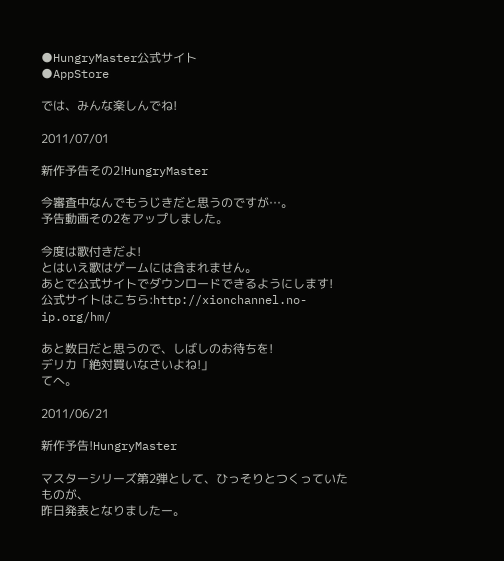●HungryMaster公式サイト
●AppStore

では、みんな楽しんでね!

2011/07/01

新作予告その2!HungryMaster

今審査中なんでもうじきだと思うのですが…。
予告動画その2をアップしました。

今度は歌付きだよ!
とはいえ歌はゲームには含まれません。
あとで公式サイトでダウンロードできるようにします!
公式サイトはこちら:http://xionchannel.no-ip.org/hm/

あと数日だと思うので、しばしのお待ちを!
デリカ「絶対買いなさいよね!」
てへ。

2011/06/21

新作予告!HungryMaster

マスターシリーズ第2弾として、ひっそりとつくっていたものが、
昨日発表となりましたー。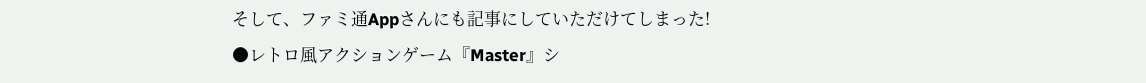そして、ファミ通Appさんにも記事にしていただけてしまった!
●レトロ風アクションゲーム『Master』シ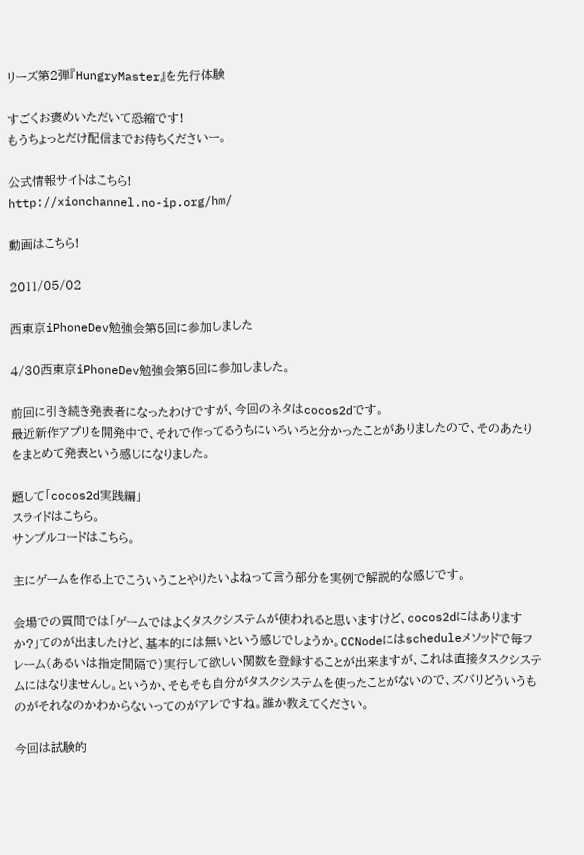リーズ第2弾『HungryMaster』を先行体験

すごくお褒めいただいて恐縮です!
もうちょっとだけ配信までお待ちくださいー。

公式情報サイトはこちら!
http://xionchannel.no-ip.org/hm/

動画はこちら!

2011/05/02

西東京iPhoneDev勉強会第5回に参加しました

4/30西東京iPhoneDev勉強会第5回に参加しました。

前回に引き続き発表者になったわけですが、今回のネタはcocos2dです。
最近新作アプリを開発中で、それで作ってるうちにいろいろと分かったことがありましたので、そのあたりをまとめて発表という感じになりました。

題して「cocos2d実践編」
スライドはこちら。
サンプルコードはこちら。

主にゲームを作る上でこういうことやりたいよねって言う部分を実例で解説的な感じです。

会場での質問では「ゲームではよくタスクシステムが使われると思いますけど、cocos2dにはありますか?」てのが出ましたけど、基本的には無いという感じでしょうか。CCNodeにはscheduleメソッドで毎フレーム(あるいは指定間隔で)実行して欲しい関数を登録することが出来ますが、これは直接タスクシステムにはなりませんし。というか、そもそも自分がタスクシステムを使ったことがないので、ズバリどういうものがそれなのかわからないってのがアレですね。誰か教えてください。

今回は試験的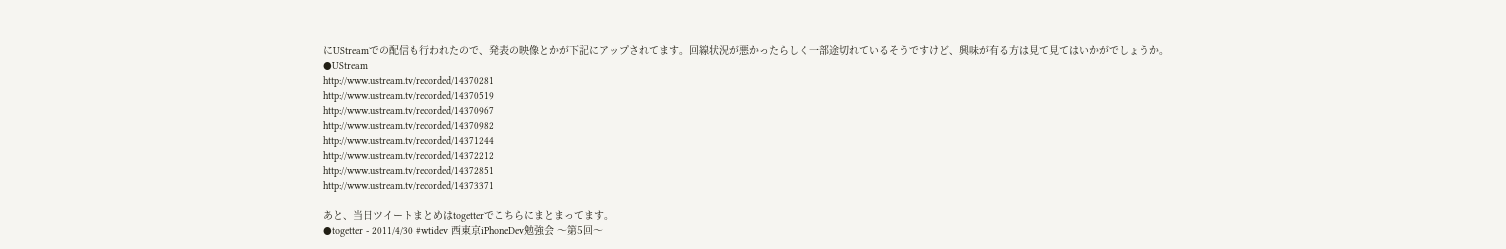にUStreamでの配信も行われたので、発表の映像とかが下記にアップされてます。回線状況が悪かったらしく一部途切れているそうですけど、興味が有る方は見て見てはいかがでしょうか。
●UStream
http://www.ustream.tv/recorded/14370281
http://www.ustream.tv/recorded/14370519
http://www.ustream.tv/recorded/14370967
http://www.ustream.tv/recorded/14370982
http://www.ustream.tv/recorded/14371244
http://www.ustream.tv/recorded/14372212
http://www.ustream.tv/recorded/14372851
http://www.ustream.tv/recorded/14373371

あと、当日ツイートまとめはtogetterでこちらにまとまってます。
●togetter - 2011/4/30 #wtidev 西東京iPhoneDev勉強会 〜第5回〜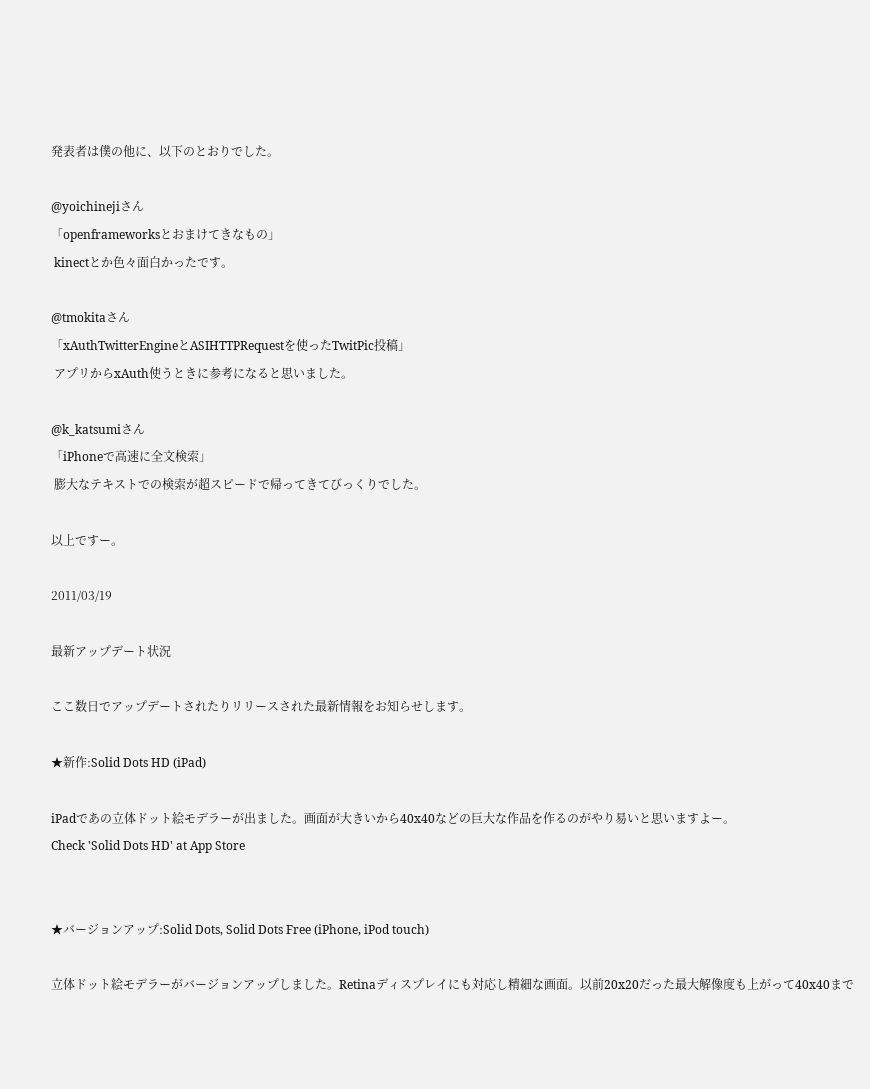発表者は僕の他に、以下のとおりでした。

@yoichinejiさん
「openframeworksとおまけてきなもの」
 kinectとか色々面白かったです。

@tmokitaさん
「xAuthTwitterEngineとASIHTTPRequestを使ったTwitPic投稿」
 アプリからxAuth使うときに参考になると思いました。

@k_katsumiさん
「iPhoneで高速に全文検索」
 膨大なテキストでの検索が超スピードで帰ってきてびっくりでした。

以上ですー。

2011/03/19

最新アップデート状況

ここ数日でアップデートされたりリリースされた最新情報をお知らせします。

★新作:Solid Dots HD (iPad)

iPadであの立体ドット絵モデラーが出ました。画面が大きいから40x40などの巨大な作品を作るのがやり易いと思いますよー。
Check 'Solid Dots HD' at App Store


★バージョンアップ:Solid Dots, Solid Dots Free (iPhone, iPod touch)

立体ドット絵モデラーがバージョンアップしました。Retinaディスプレイにも対応し精細な画面。以前20x20だった最大解像度も上がって40x40まで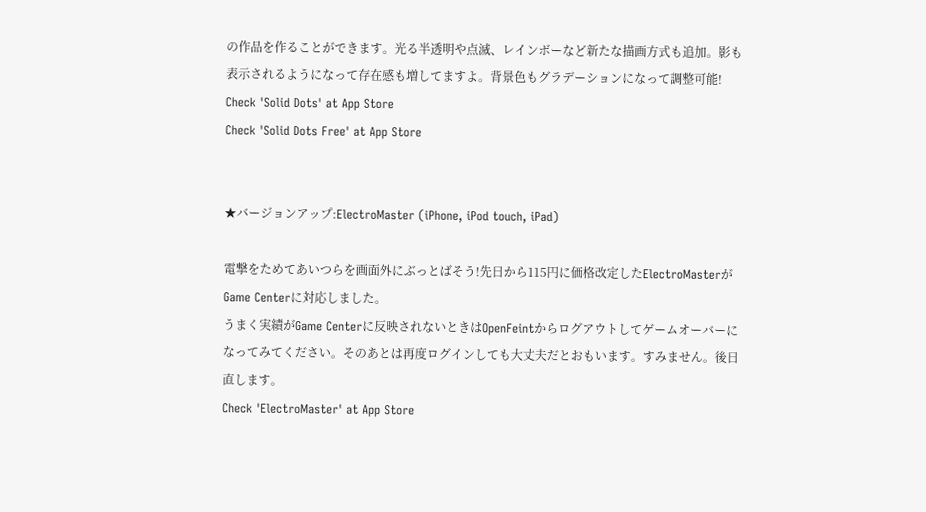の作品を作ることができます。光る半透明や点滅、レインボーなど新たな描画方式も追加。影も表示されるようになって存在感も増してますよ。背景色もグラデーションになって調整可能!
Check 'Solid Dots' at App Store
Check 'Solid Dots Free' at App Store


★バージョンアップ:ElectroMaster (iPhone, iPod touch, iPad)

電撃をためてあいつらを画面外にぶっとばそう!先日から115円に価格改定したElectroMasterがGame Centerに対応しました。
うまく実績がGame Centerに反映されないときはOpenFeintからログアウトしてゲームオーバーになってみてください。そのあとは再度ログインしても大丈夫だとおもいます。すみません。後日直します。
Check 'ElectroMaster' at App Store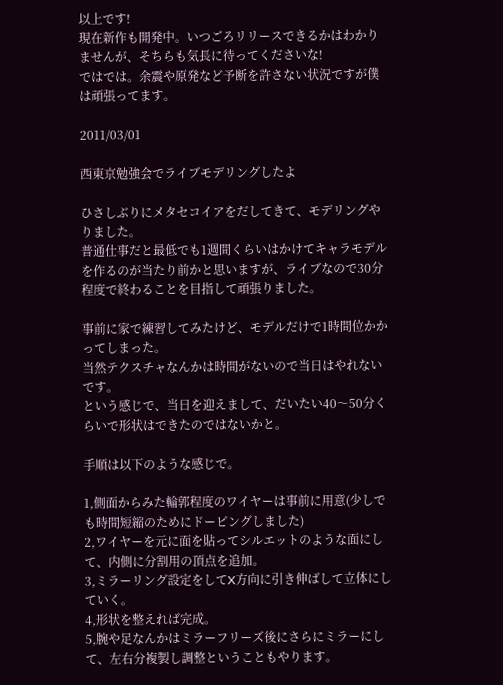以上です!
現在新作も開発中。いつごろリリースできるかはわかりませんが、そちらも気長に待ってくださいな!
ではでは。余震や原発など予断を許さない状況ですが僕は頑張ってます。

2011/03/01

西東京勉強会でライブモデリングしたよ

ひさしぶりにメタセコイアをだしてきて、モデリングやりました。
普通仕事だと最低でも1週間くらいはかけてキャラモデルを作るのが当たり前かと思いますが、ライブなので30分程度で終わることを目指して頑張りました。

事前に家で練習してみたけど、モデルだけで1時間位かかってしまった。
当然テクスチャなんかは時間がないので当日はやれないです。
という感じで、当日を迎えまして、だいたい40〜50分くらいで形状はできたのではないかと。

手順は以下のような感じで。

1,側面からみた輪郭程度のワイヤーは事前に用意(少しでも時間短縮のためにドーピングしました)
2,ワイヤーを元に面を貼ってシルエットのような面にして、内側に分割用の頂点を追加。
3,ミラーリング設定をしてX方向に引き伸ばして立体にしていく。
4,形状を整えれば完成。
5,腕や足なんかはミラーフリーズ後にさらにミラーにして、左右分複製し調整ということもやります。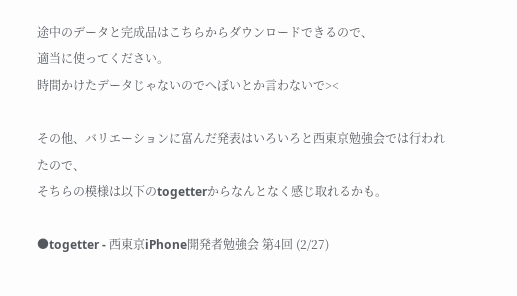途中のデータと完成品はこちらからダウンロードできるので、
適当に使ってください。
時間かけたデータじゃないのでへぼいとか言わないで><

その他、バリエーションに富んだ発表はいろいろと西東京勉強会では行われたので、
そちらの模様は以下のtogetterからなんとなく感じ取れるかも。

●togetter - 西東京iPhone開発者勉強会 第4回 (2/27)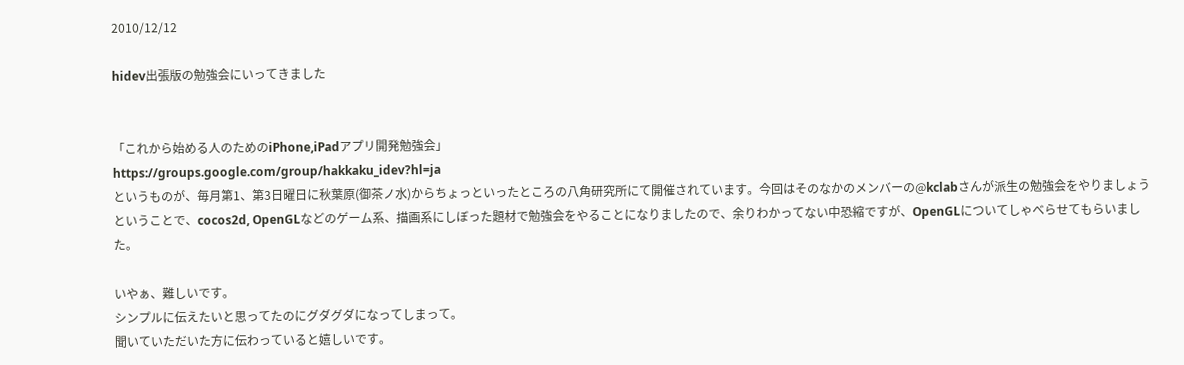2010/12/12

hidev出張版の勉強会にいってきました


「これから始める人のためのiPhone,iPadアプリ開発勉強会」
https://groups.google.com/group/hakkaku_idev?hl=ja
というものが、毎月第1、第3日曜日に秋葉原(御茶ノ水)からちょっといったところの八角研究所にて開催されています。今回はそのなかのメンバーの@kclabさんが派生の勉強会をやりましょうということで、cocos2d, OpenGLなどのゲーム系、描画系にしぼった題材で勉強会をやることになりましたので、余りわかってない中恐縮ですが、OpenGLについてしゃべらせてもらいました。

いやぁ、難しいです。
シンプルに伝えたいと思ってたのにグダグダになってしまって。
聞いていただいた方に伝わっていると嬉しいです。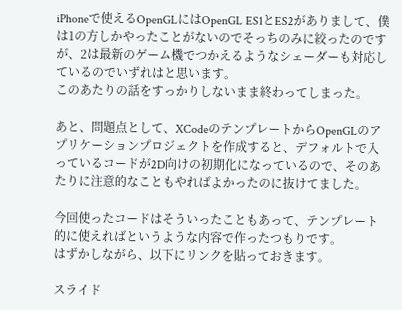iPhoneで使えるOpenGLにはOpenGL ES1とES2がありまして、僕は1の方しかやったことがないのでそっちのみに絞ったのですが、2は最新のゲーム機でつかえるようなシェーダーも対応しているのでいずれはと思います。
このあたりの話をすっかりしないまま終わってしまった。

あと、問題点として、XCodeのテンプレートからOpenGLのアプリケーションプロジェクトを作成すると、デフォルトで入っているコードが2D向けの初期化になっているので、そのあたりに注意的なこともやればよかったのに抜けてました。

今回使ったコードはそういったこともあって、テンプレート的に使えればというような内容で作ったつもりです。
はずかしながら、以下にリンクを貼っておきます。

スライド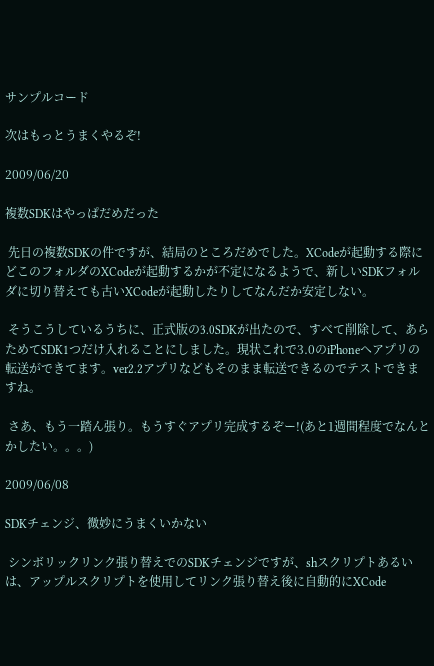サンプルコード

次はもっとうまくやるぞ!

2009/06/20

複数SDKはやっぱだめだった

 先日の複数SDKの件ですが、結局のところだめでした。XCodeが起動する際にどこのフォルダのXCodeが起動するかが不定になるようで、新しいSDKフォルダに切り替えても古いXCodeが起動したりしてなんだか安定しない。

 そうこうしているうちに、正式版の3.0SDKが出たので、すべて削除して、あらためてSDK1つだけ入れることにしました。現状これで3.0のiPhoneへアプリの転送ができてます。ver2.2アプリなどもそのまま転送できるのでテストできますね。

 さあ、もう一踏ん張り。もうすぐアプリ完成するぞー!(あと1週間程度でなんとかしたい。。。)

2009/06/08

SDKチェンジ、微妙にうまくいかない

 シンボリックリンク張り替えでのSDKチェンジですが、shスクリプトあるいは、アップルスクリプトを使用してリンク張り替え後に自動的にXCode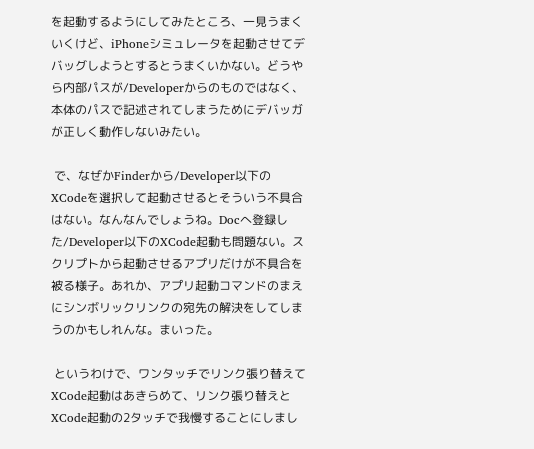を起動するようにしてみたところ、一見うまくいくけど、iPhoneシミュレータを起動させてデバッグしようとするとうまくいかない。どうやら内部パスが/Developerからのものではなく、本体のパスで記述されてしまうためにデバッガが正しく動作しないみたい。

 で、なぜかFinderから/Developer以下のXCodeを選択して起動させるとそういう不具合はない。なんなんでしょうね。Docへ登録した/Developer以下のXCode起動も問題ない。スクリプトから起動させるアプリだけが不具合を被る様子。あれか、アプリ起動コマンドのまえにシンボリックリンクの宛先の解決をしてしまうのかもしれんな。まいった。

 というわけで、ワンタッチでリンク張り替えてXCode起動はあきらめて、リンク張り替えとXCode起動の2タッチで我慢することにしまし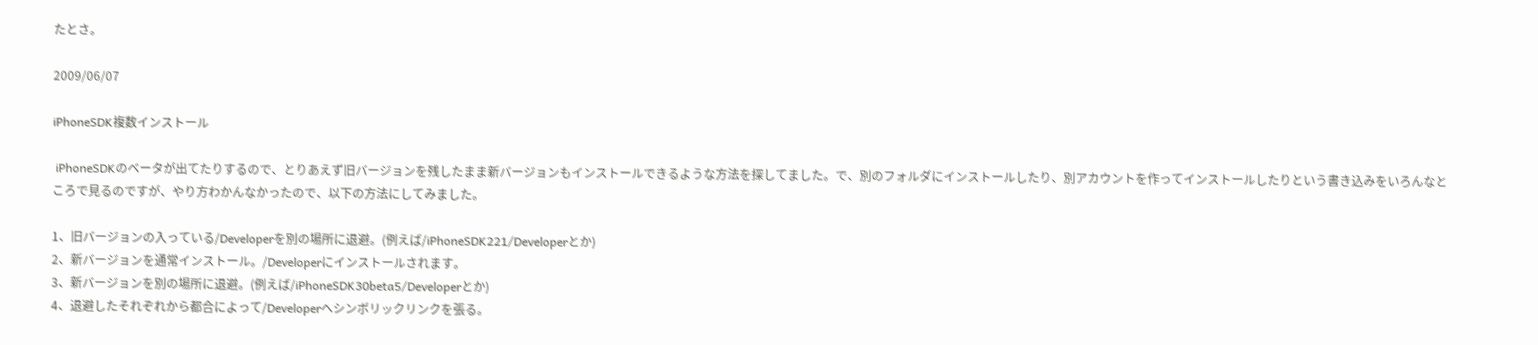たとさ。

2009/06/07

iPhoneSDK複数インストール

 iPhoneSDKのベータが出てたりするので、とりあえず旧バージョンを残したまま新バージョンもインストールできるような方法を探してました。で、別のフォルダにインストールしたり、別アカウントを作ってインストールしたりという書き込みをいろんなところで見るのですが、やり方わかんなかったので、以下の方法にしてみました。

1、旧バージョンの入っている/Developerを別の場所に退避。(例えば/iPhoneSDK221/Developerとか)
2、新バージョンを通常インストール。/Developerにインストールされます。
3、新バージョンを別の場所に退避。(例えば/iPhoneSDK30beta5/Developerとか)
4、退避したそれぞれから都合によって/Developerへシンボリックリンクを張る。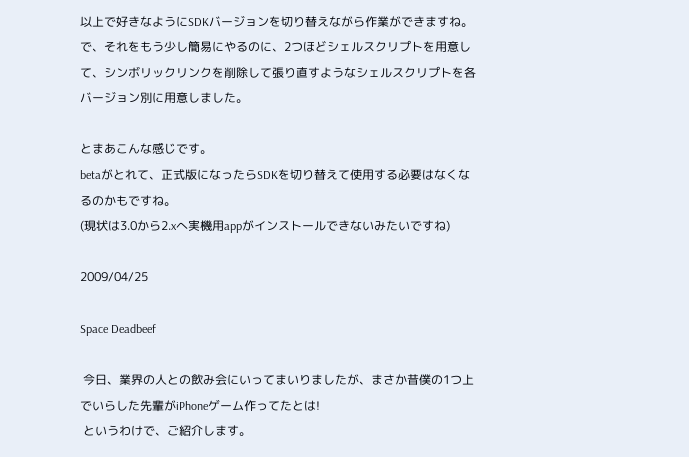以上で好きなようにSDKバージョンを切り替えながら作業ができますね。
で、それをもう少し簡易にやるのに、2つほどシェルスクリプトを用意して、シンボリックリンクを削除して張り直すようなシェルスクリプトを各バージョン別に用意しました。

とまあこんな感じです。
betaがとれて、正式版になったらSDKを切り替えて使用する必要はなくなるのかもですね。
(現状は3.0から2.xへ実機用appがインストールできないみたいですね)

2009/04/25

Space Deadbeef

 今日、業界の人との飲み会にいってまいりましたが、まさか昔僕の1つ上でいらした先輩がiPhoneゲーム作ってたとは!
 というわけで、ご紹介します。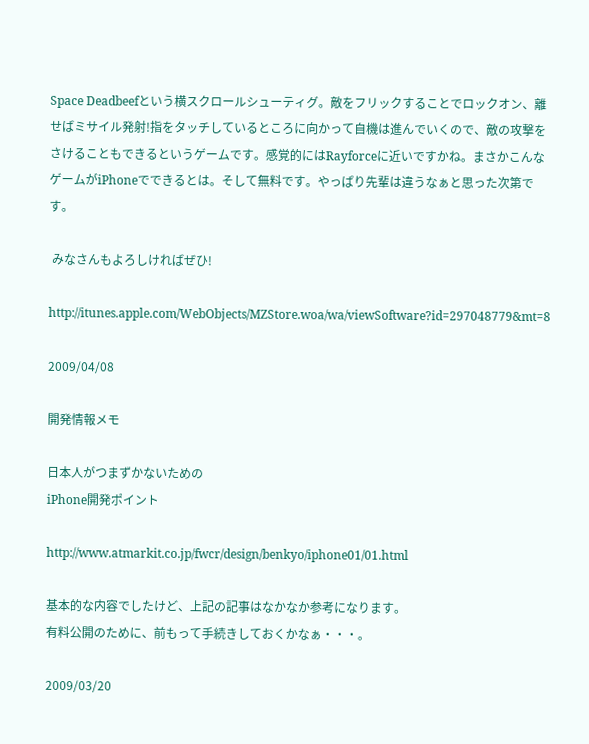Space Deadbeefという横スクロールシューティグ。敵をフリックすることでロックオン、離せばミサイル発射!指をタッチしているところに向かって自機は進んでいくので、敵の攻撃をさけることもできるというゲームです。感覚的にはRayforceに近いですかね。まさかこんなゲームがiPhoneでできるとは。そして無料です。やっぱり先輩は違うなぁと思った次第です。

 みなさんもよろしければぜひ!

http://itunes.apple.com/WebObjects/MZStore.woa/wa/viewSoftware?id=297048779&mt=8

2009/04/08

開発情報メモ

日本人がつまずかないための
iPhone開発ポイント

http://www.atmarkit.co.jp/fwcr/design/benkyo/iphone01/01.html

基本的な内容でしたけど、上記の記事はなかなか参考になります。
有料公開のために、前もって手続きしておくかなぁ・・・。

2009/03/20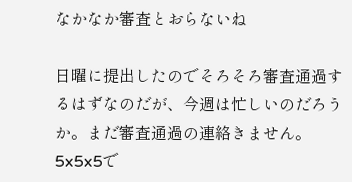なかなか審査とおらないね

日曜に提出したのでそろそろ審査通過するはずなのだが、今週は忙しいのだろうか。まだ審査通過の連絡きません。5x5x5で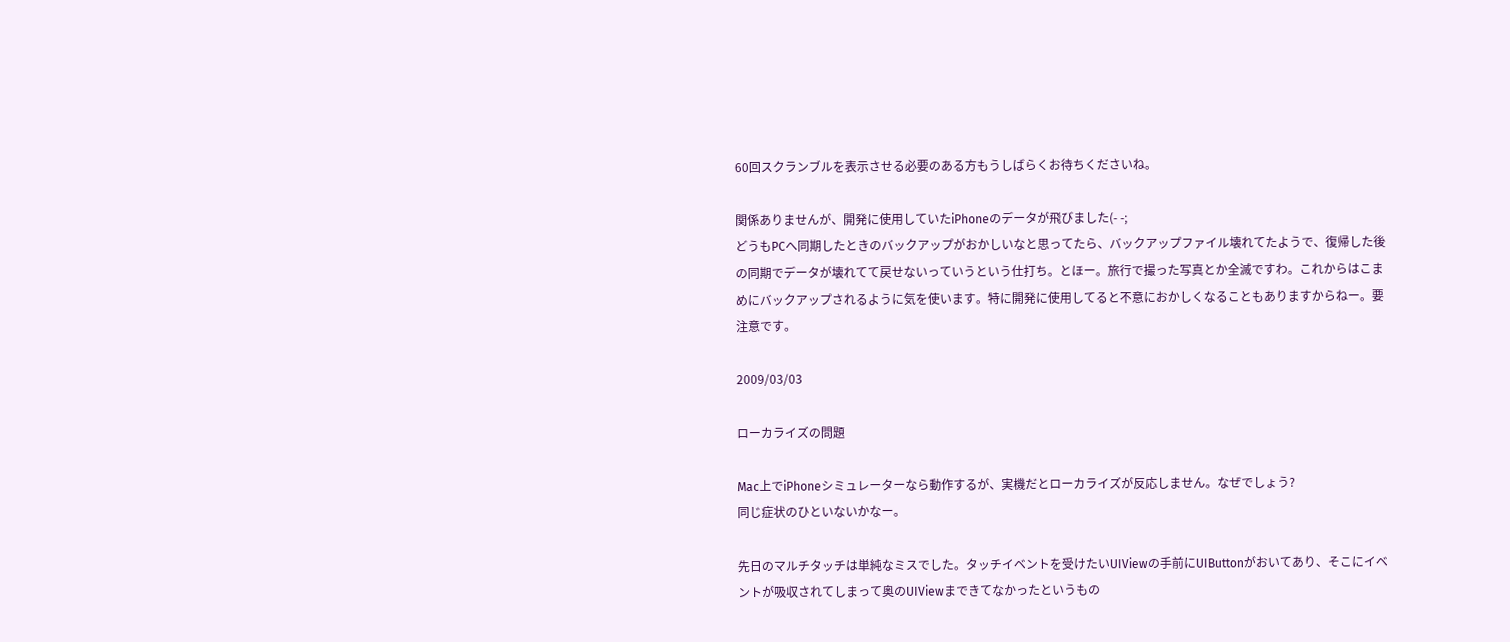60回スクランブルを表示させる必要のある方もうしばらくお待ちくださいね。

関係ありませんが、開発に使用していたiPhoneのデータが飛びました(- -;
どうもPCへ同期したときのバックアップがおかしいなと思ってたら、バックアップファイル壊れてたようで、復帰した後の同期でデータが壊れてて戻せないっていうという仕打ち。とほー。旅行で撮った写真とか全滅ですわ。これからはこまめにバックアップされるように気を使います。特に開発に使用してると不意におかしくなることもありますからねー。要注意です。

2009/03/03

ローカライズの問題

Mac上でiPhoneシミュレーターなら動作するが、実機だとローカライズが反応しません。なぜでしょう?
同じ症状のひといないかなー。

先日のマルチタッチは単純なミスでした。タッチイベントを受けたいUIViewの手前にUIButtonがおいてあり、そこにイベントが吸収されてしまって奥のUIViewまできてなかったというもの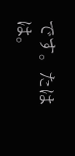です。たはは。